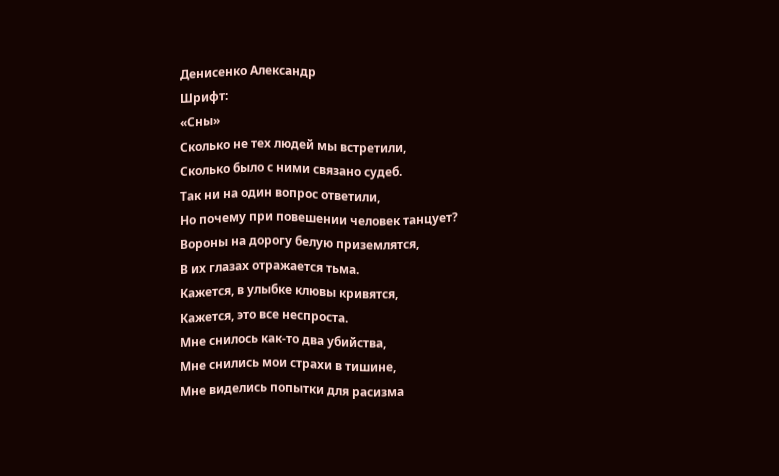Денисенко Александр
Шрифт:
«Сны»
Сколько не тех людей мы встретили,
Сколько было с ними связано судеб.
Так ни на один вопрос ответили,
Но почему при повешении человек танцует?
Вороны на дорогу белую приземлятся,
В их глазах отражается тьма.
Кажется, в улыбке клювы кривятся,
Кажется, это все неспроста.
Мне снилось как-то два убийства,
Мне снились мои страхи в тишине,
Мне виделись попытки для расизма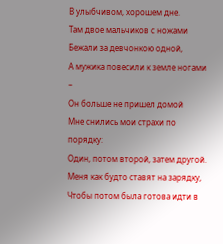В улыбчивом, хорошем дне.
Там двое мальчиков с ножами
Бежали за девчонкою одной,
А мужика повесили к земле ногами –
Он больше не пришел домой
Мне снились мои страхи по порядку:
Один, потом второй, затем другой.
Меня как будто ставят на зарядку,
Чтобы потом была готова идти в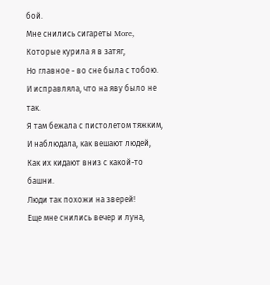бой.
Мне снились сигареты More,
Которые курила я в затяг,
Но главное - во сне была с тобою.
И исправляла, что на яву было не так.
Я там бежала с пистолетом тяжким,
И наблюдала, как вешают людей,
Как их кидают вниз с какой-то башни.
Люди так похожи на зверей!
Еще мне снились вечер и луна,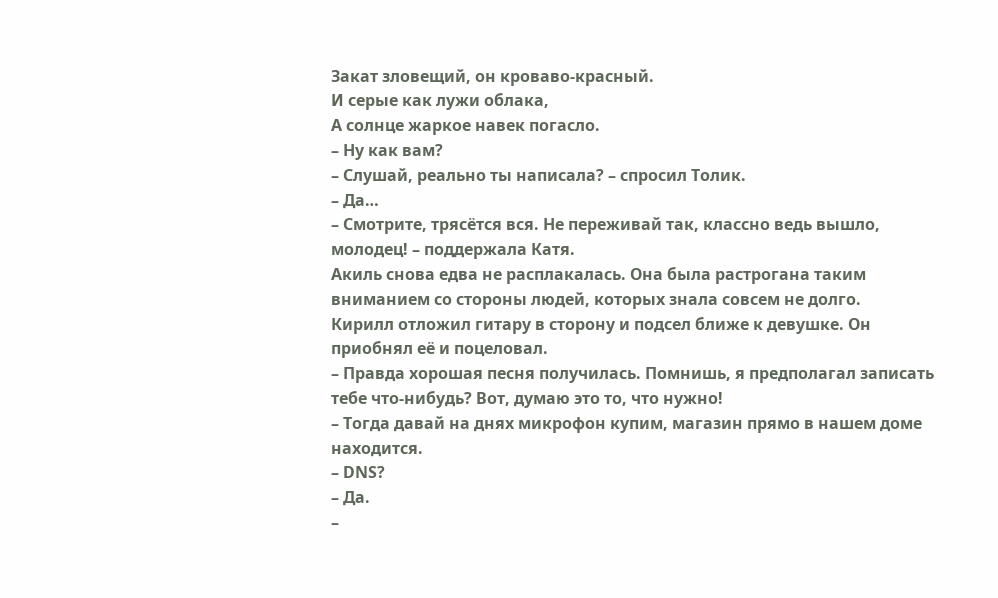Закат зловещий, он кроваво-красный.
И серые как лужи облака,
А солнце жаркое навек погасло.
– Ну как вам?
– Слушай, реально ты написала? – спросил Толик.
– Да…
– Смотрите, трясётся вся. Не переживай так, классно ведь вышло, молодец! – поддержала Катя.
Акиль снова едва не расплакалась. Она была растрогана таким вниманием со стороны людей, которых знала совсем не долго.
Кирилл отложил гитару в сторону и подсел ближе к девушке. Он приобнял её и поцеловал.
– Правда хорошая песня получилась. Помнишь, я предполагал записать тебе что-нибудь? Вот, думаю это то, что нужно!
– Тогда давай на днях микрофон купим, магазин прямо в нашем доме находится.
– DNS?
– Да.
–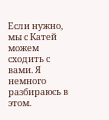Если нужно, мы с Катей можем сходить с вами. Я немного разбираюсь в этом.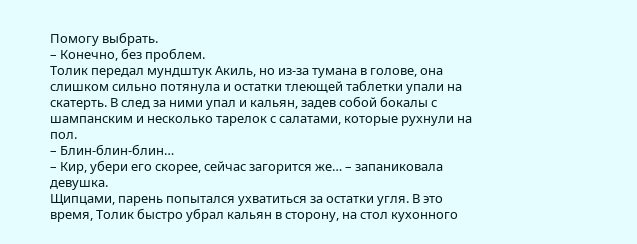Помогу выбрать.
– Конечно, без проблем.
Толик передал мундштук Акиль, но из-за тумана в голове, она слишком сильно потянула и остатки тлеющей таблетки упали на скатерть. В след за ними упал и кальян, задев собой бокалы с шампанским и несколько тарелок с салатами, которые рухнули на пол.
– Блин-блин-блин…
– Кир, убери его скорее, сейчас загорится же… – запаниковала девушка.
Щипцами, парень попытался ухватиться за остатки угля. В это время, Толик быстро убрал кальян в сторону, на стол кухонного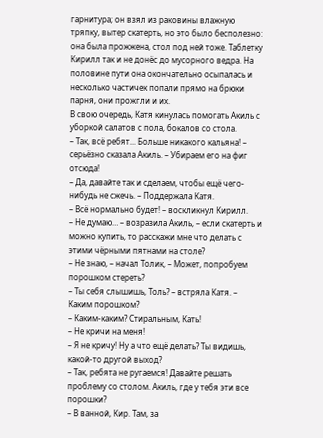гарнитура; он взял из раковины влажную тряпку, вытер скатерть, но это было бесполезно: она была прожжена, стол под ней тоже. Таблетку Кирилл так и не донёс до мусорного ведра. На половине пути она окончательно осыпалась и несколько частичек попали прямо на брюки парня, они прожгли и их.
В свою очередь, Катя кинулась помогать Акиль с уборкой салатов с пола, бокалов со стола.
– Так, всё ребят... Больше никакого кальяна! – серьёзно сказала Акиль. – Убираем его на фиг отсюда!
– Да, давайте так и сделаем, чтобы ещё чего-нибудь не сжечь. – Поддержала Катя.
– Всё нормально будет! – воскликнул Кирилл.
– Не думаю… – возразила Акиль, – если скатерть и можно купить, то расскажи мне что делать с этими чёрными пятнами на столе?
– Не знаю, – начал Толик, – Может, попробуем порошком стереть?
– Ты себя слышишь, Толь? – встряла Катя. – Каким порошком?
– Каким-каким? Стиральным, Кать!
– Не кричи на меня!
– Я не кричу! Ну а что ещё делать? Ты видишь, какой-то другой выход?
– Так, ребята не ругаемся! Давайте решать проблему со столом. Акиль, где у тебя эти все порошки?
– В ванной, Кир. Там, за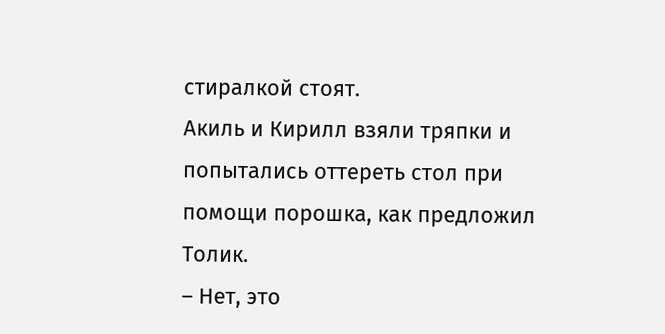стиралкой стоят.
Акиль и Кирилл взяли тряпки и попытались оттереть стол при помощи порошка, как предложил Толик.
– Нет, это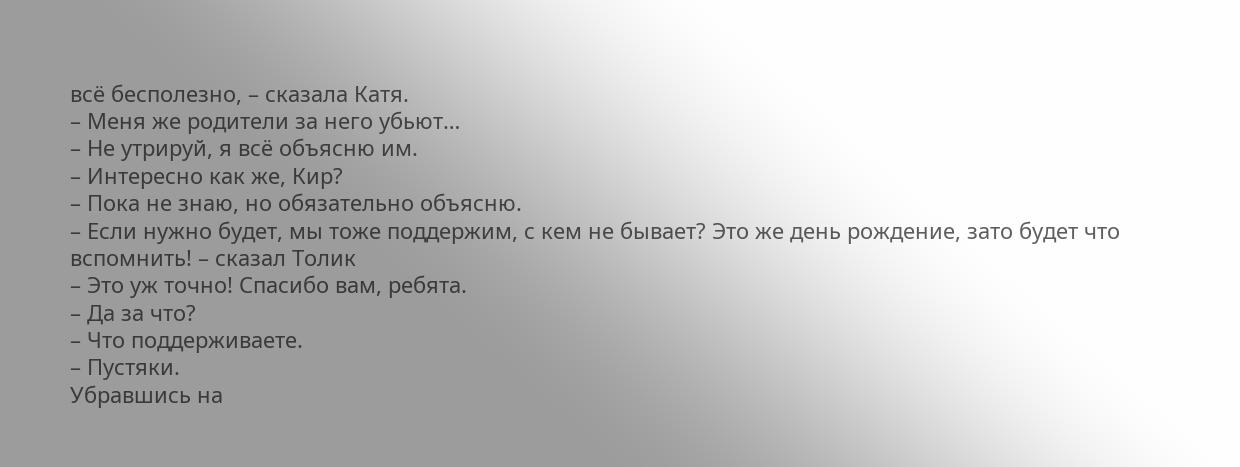всё бесполезно, – сказала Катя.
– Меня же родители за него убьют…
– Не утрируй, я всё объясню им.
– Интересно как же, Кир?
– Пока не знаю, но обязательно объясню.
– Если нужно будет, мы тоже поддержим, с кем не бывает? Это же день рождение, зато будет что вспомнить! – сказал Толик
– Это уж точно! Спасибо вам, ребята.
– Да за что?
– Что поддерживаете.
– Пустяки.
Убравшись на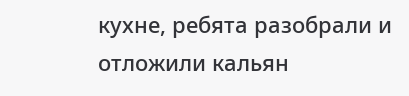кухне, ребята разобрали и отложили кальян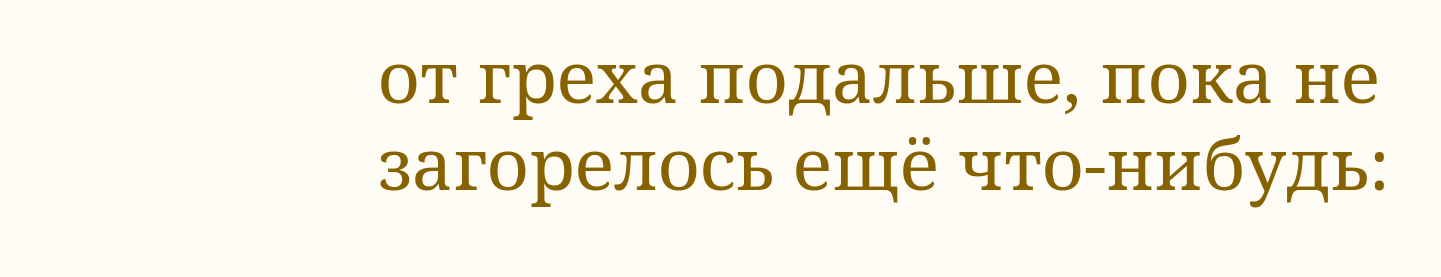от греха подальше, пока не загорелось ещё что-нибудь: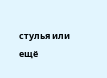стулья или ещё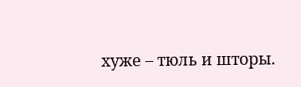хуже – тюль и шторы.